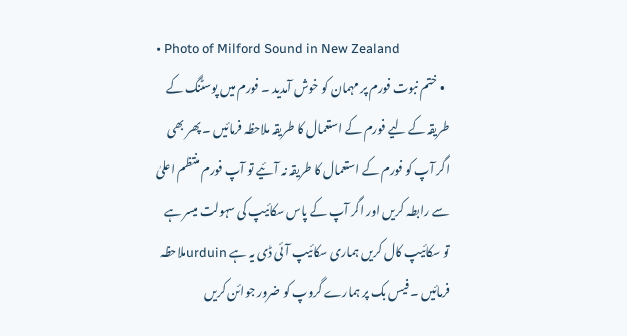• Photo of Milford Sound in New Zealand
  • ختم نبوت فورم پر مہمان کو خوش آمدید ۔ فورم میں پوسٹنگ کے طریقہ کے لیے فورم کے استعمال کا طریقہ ملاحظہ فرمائیں ۔ پھر بھی اگر آپ کو فورم کے استعمال کا طریقہ نہ آئیے تو آپ فورم منتظم اعلیٰ سے رابطہ کریں اور اگر آپ کے پاس سکائیپ کی سہولت میسر ہے تو سکائیپ کال کریں ہماری سکائیپ آئی ڈی یہ ہے urduinملاحظہ فرمائیں ۔ فیس بک پر ہمارے گروپ کو ضرور جوائن کریں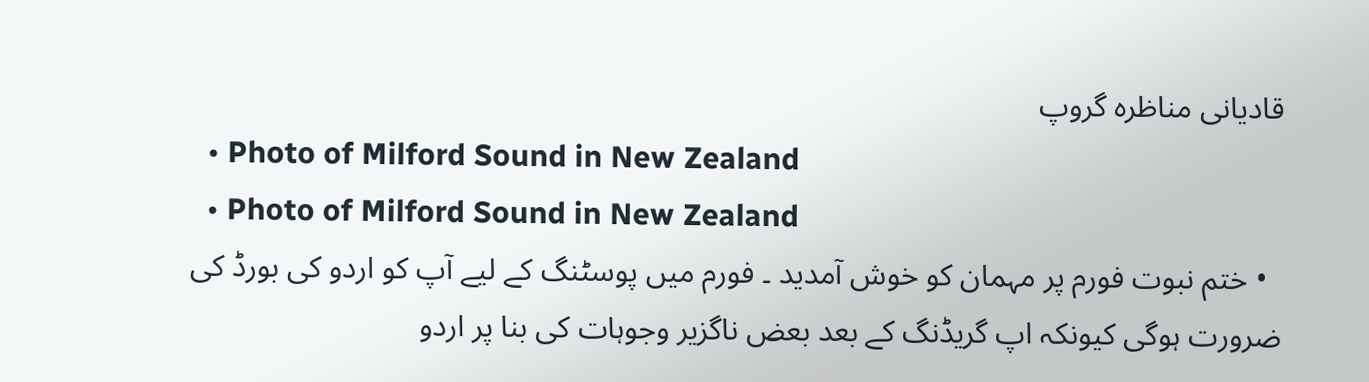قادیانی مناظرہ گروپ
  • Photo of Milford Sound in New Zealand
  • Photo of Milford Sound in New Zealand
  • ختم نبوت فورم پر مہمان کو خوش آمدید ۔ فورم میں پوسٹنگ کے لیے آپ کو اردو کی بورڈ کی ضرورت ہوگی کیونکہ اپ گریڈنگ کے بعد بعض ناگزیر وجوہات کی بنا پر اردو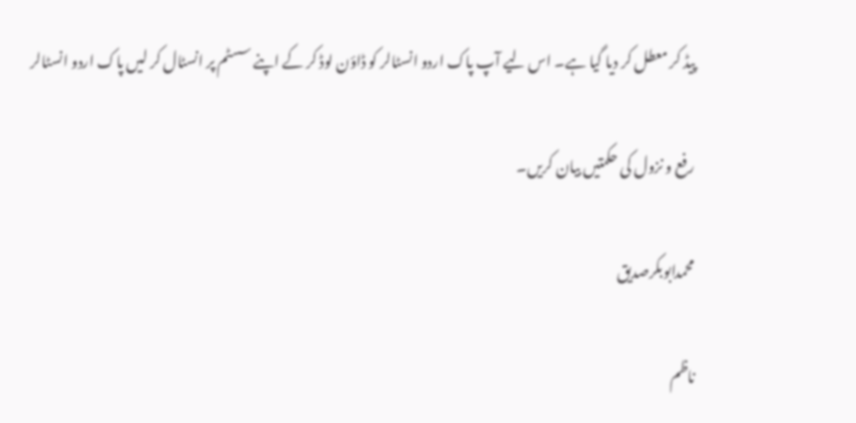پیڈ کر معطل کر دیا گیا ہے۔ اس لیے آپ پاک اردو انسٹالر کو ڈاؤن لوڈ کر کے اپنے سسٹم پر انسٹال کر لیں پاک اردو انسٹالر

رفع و نزول کی حکمتیں بیان کریں۔

محمدابوبکرصدیق

ناظم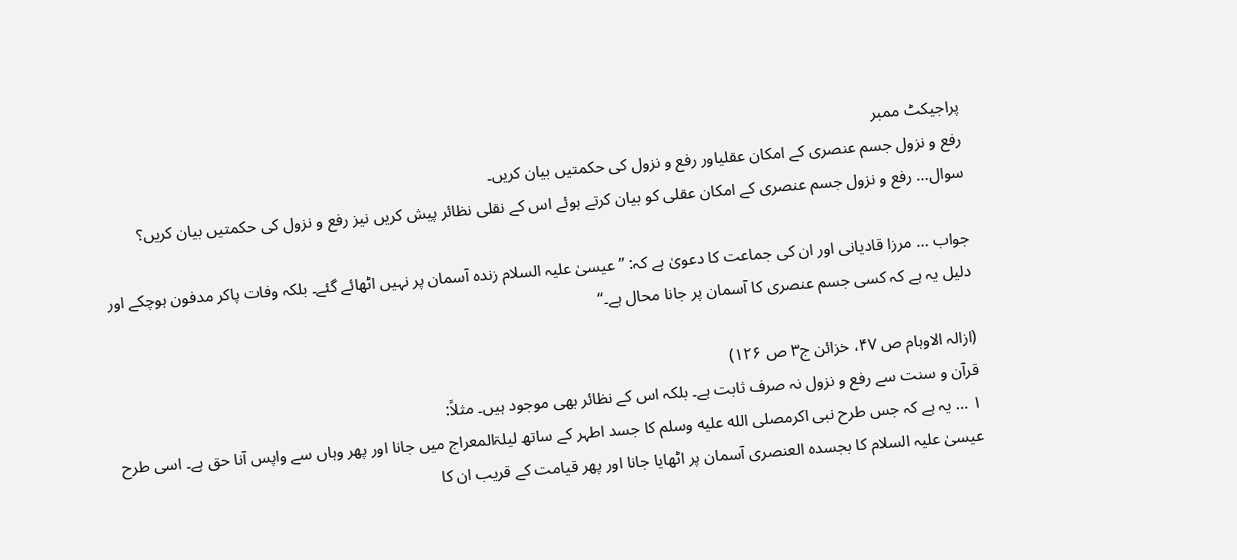پراجیکٹ ممبر
رفع و نزول جسم عنصری کے امکان عقلیاور رفع و نزول کی حکمتیں بیان کریں۔
سوال… رفع و نزول جسم عنصری کے امکان عقلی کو بیان کرتے ہوئے اس کے نقلی نظائر پیش کریں نیز رفع و نزول کی حکمتیں بیان کریں؟

جواب … مرزا قادیانی اور ان کی جماعت کا دعویٰ ہے کہ: ’’ عیسیٰ علیہ السلام زندہ آسمان پر نہیں اٹھائے گئے۔ بلکہ وفات پاکر مدفون ہوچکے اور دلیل یہ ہے کہ کسی جسم عنصری کا آسمان پر جانا محال ہے۔‘‘

(ازالہ الاوہام ص ۴۷، خزائن ج۳ ص ۱۲۶)
قرآن و سنت سے رفع و نزول نہ صرف ثابت ہے۔ بلکہ اس کے نظائر بھی موجود ہیں۔ مثلاً:
۱ … یہ ہے کہ جس طرح نبی اکرمصلى الله عليه وسلم کا جسد اطہر کے ساتھ لیلۃالمعراج میں جانا اور پھر وہاں سے واپس آنا حق ہے۔ اسی طرح عیسیٰ علیہ السلام کا بجسدہ العنصری آسمان پر اٹھایا جانا اور پھر قیامت کے قریب ان کا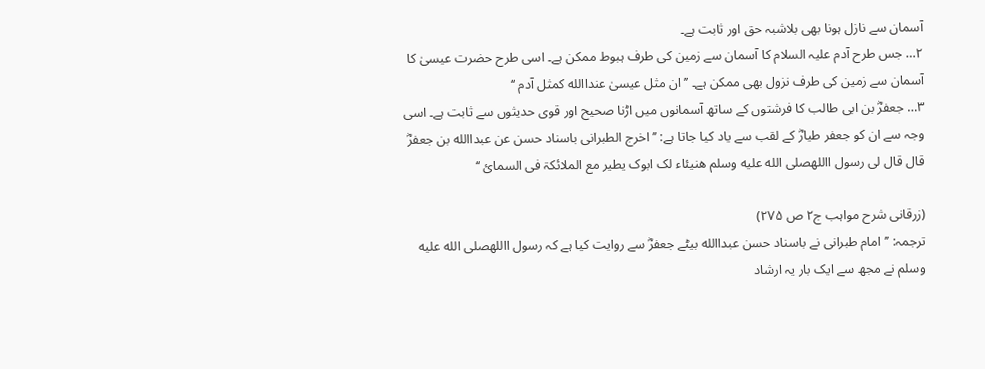آسمان سے نازل ہونا بھی بلاشبہ حق اور ثابت ہے۔
۲… جس طرح آدم علیہ السلام کا آسمان سے زمین کی طرف ہبوط ممکن ہے۔ اسی طرح حضرت عیسیٰ کا آسمان سے زمین کی طرف نزول بھی ممکن ہے۔ ’’ ان مثل عیسیٰ عنداالله کمثل آدم ‘‘
۳… جعفرؓ بن ابی طالب کا فرشتوں کے ساتھ آسمانوں میں اڑنا صحیح اور قوی حدیثوں سے ثابت ہے۔ اسی وجہ سے ان کو جعفر طیارؓ کے لقب سے یاد کیا جاتا ہے: ’’ اخرج الطبرانی باسناد حسن عن عبداالله بن جعفرؓ قال قال لی رسول االلهصلى الله عليه وسلم ھنیئاء لک ابوک یطیر مع الملائکۃ فی السمائ ‘‘

(زرقانی شرح مواہب ج۲ ص ۲۷۵)
ترجمہ: ’’امام طبرانی نے باسناد حسن عبداالله بیٹے جعفرؓ سے روایت کیا ہے کہ رسول االلهصلى الله عليه وسلم نے مجھ سے ایک بار یہ ارشاد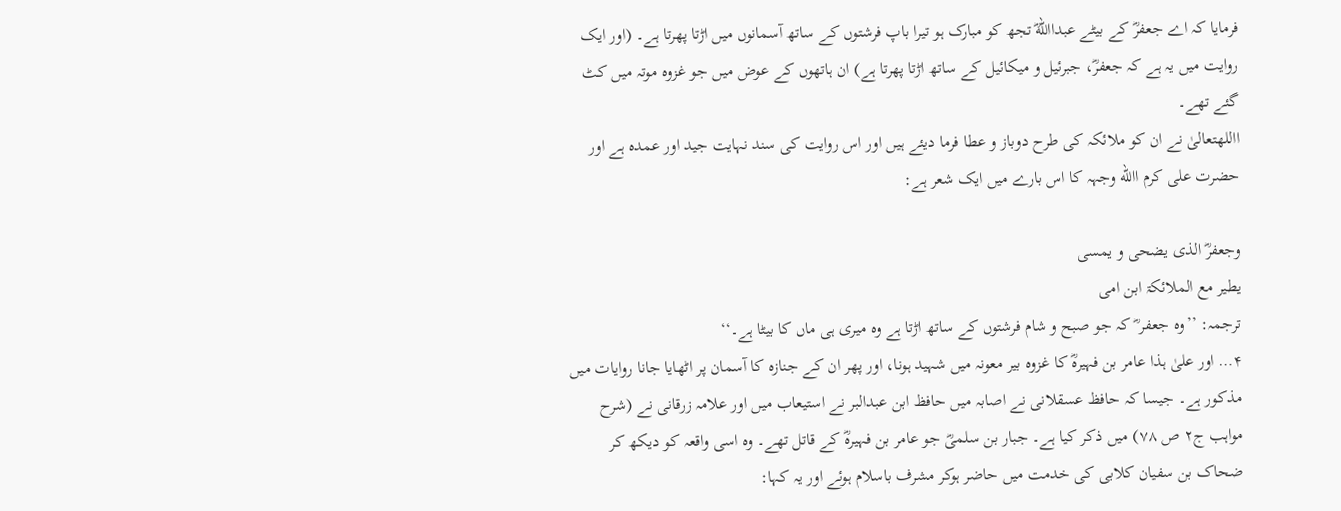فرمایا کہ اے جعفرؓ کے بیٹے عبدااللهؓ تجھ کو مبارک ہو تیرا باپ فرشتوں کے ساتھ آسمانوں میں اڑتا پھرتا ہے۔ (اور ایک روایت میں یہ ہے کہ جعفرؓ، جبرئیل و میکائیل کے ساتھ اڑتا پھرتا ہے) ان ہاتھوں کے عوض میں جو غزوہ موتہ میں کٹ گئے تھے۔
االلهتعالیٰ نے ان کو ملائکہ کی طرح دوباز و عطا فرما دیئے ہیں اور اس روایت کی سند نہایت جید اور عمدہ ہے اور حضرت علی کرم االله وجہہ کا اس بارے میں ایک شعر ہے:

وجعفرؓ الذی یضحی و یمسی
یطیر مع الملائکۃ ابن امی
ترجمہ: ’’وہ جعفر ؓ کہ جو صبح و شام فرشتوں کے ساتھ اڑتا ہے وہ میری ہی ماں کا بیٹا ہے۔‘‘
۴… اور علیٰ ہذا عامر بن فہیرہؓ کا غزوہ بیر معونہ میں شہید ہونا، اور پھر ان کے جنازہ کا آسمان پر اٹھایا جانا روایات میں مذکور ہے۔ جیسا کہ حافظ عسقلانی نے اصابہ میں حافظ ابن عبدالبر نے استیعاب میں اور علامہ زرقانی نے (شرح مواہب ج۲ ص ۷۸) میں ذکر کیا ہے۔ جبار بن سلمیؓ جو عامر بن فہیرہؓ کے قاتل تھے۔ وہ اسی واقعہ کو دیکھ کر ضحاک بن سفیان کلابی کی خدمت میں حاضر ہوکر مشرف باسلام ہوئے اور یہ کہا: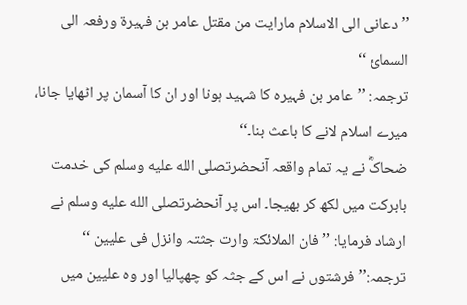’’ دعانی الی الاسلام مارایت من مقتل عامر بن فہیرۃ ورفعہ الی السمائ ‘‘
ترجمہ: ’’عامر بن فہیرہ کا شہید ہونا اور ان کا آسمان پر اٹھایا جانا، میرے اسلام لانے کا باعث بنا۔‘‘
ضحاکؓ نے یہ تمام واقعہ آنحضرتصلى الله عليه وسلم کی خدمت بابرکت میں لکھ کر بھیجا۔ اس پر آنحضرتصلى الله عليه وسلم نے ارشاد فرمایا: ’’ فان الملائکۃ وارت جثتہ وانزل فی علیین ‘‘
ترجمہ:’’ فرشتوں نے اس کے جثہ کو چھپالیا اور وہ علیین میں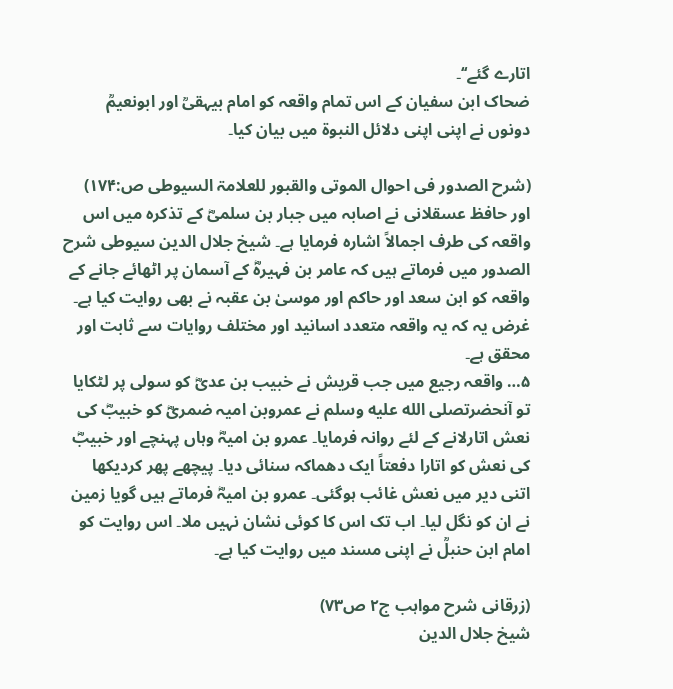اتارے گئے‘‘۔
ضحاک ابن سفیان کے اس تمام واقعہ کو امام بیہقیؒ اور ابونعیمؒ دونوں نے اپنی اپنی دلائل النبوۃ میں بیان کیا۔

(شرح الصدور فی احوال الموتی والقبور للعلامۃ السیوطی ص:۱۷۴)
اور حافظ عسقلانی نے اصابہ میں جبار بن سلمیؓ کے تذکرہ میں اس واقعہ کی طرف اجمالاً اشارہ فرمایا ہے۔ شیخ جلال الدین سیوطی شرح الصدور میں فرماتے ہیں کہ عامر بن فہیرہؓ کے آسمان پر اٹھائے جانے کے واقعہ کو ابن سعد اور حاکم اور موسیٰ بن عقبہ نے بھی روایت کیا ہے۔ غرض یہ کہ یہ واقعہ متعدد اسانید اور مختلف روایات سے ثابت اور محقق ہے۔
۵… واقعہ رجیع میں جب قریش نے خبیب بن عدیؓ کو سولی پر لٹکایا تو آنحضرتصلى الله عليه وسلم نے عمروبن امیہ ضمریؓ کو خبیبؓ کی نعش اتارلانے کے لئے روانہ فرمایا۔ عمرو بن امیہؓ وہاں پہنچے اور خبیبؓ کی نعش کو اتارا دفعتاً ایک دھماکہ سنائی دیا۔ پیچھے پھر کردیکھا اتنی دیر میں نعش غائب ہوگئی۔ عمرو بن امیہؓ فرماتے ہیں گویا زمین نے ان کو نگل لیا۔ اب تک اس کا کوئی نشان نہیں ملا۔ اس روایت کو امام ابن حنبلؒ نے اپنی مسند میں روایت کیا ہے۔

(زرقانی شرح مواہب ج۲ ص۷۳)
شیخ جلال الدین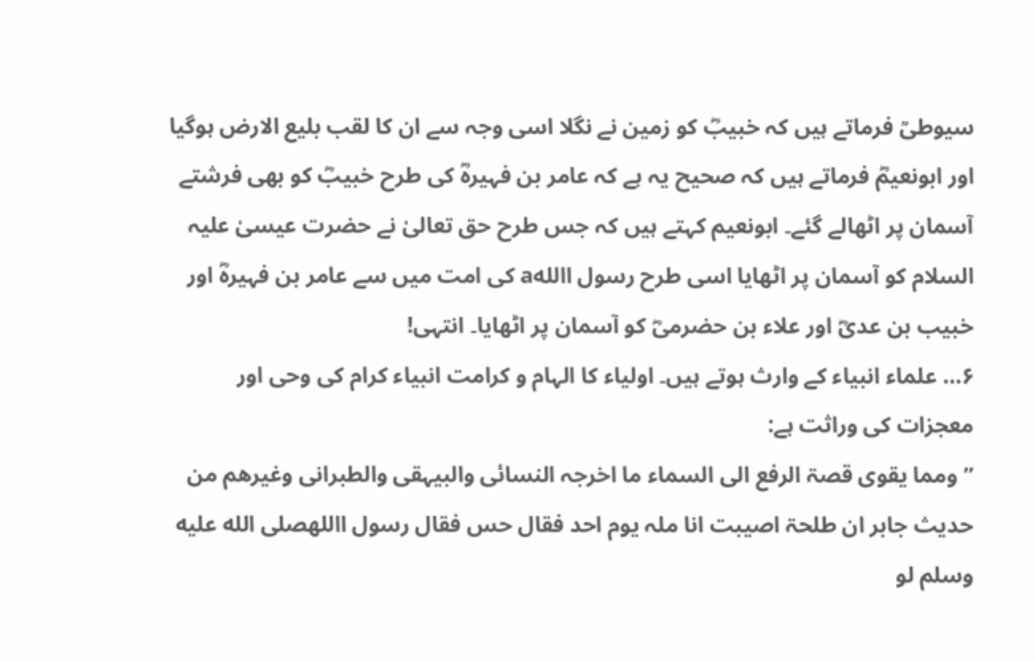سیوطیؒ فرماتے ہیں کہ خبیبؓ کو زمین نے نگلا اسی وجہ سے ان کا لقب بلیع الارض ہوگیا اور ابونعیمؓ فرماتے ہیں کہ صحیح یہ ہے کہ عامر بن فہیرہؓ کی طرح خبیبؓ کو بھی فرشتے آسمان پر اٹھالے گئے۔ ابونعیم کہتے ہیں کہ جس طرح حق تعالیٰ نے حضرت عیسیٰ علیہ السلام کو آسمان پر اٹھایا اسی طرح رسول االلهa کی امت میں سے عامر بن فہیرہؓ اور خبیب بن عدیؓ اور علاء بن حضرمیؓ کو آسمان پر اٹھایا۔ انتہی!
۶… علماء انبیاء کے وارث ہوتے ہیں۔ اولیاء کا الہام و کرامت انبیاء کرام کی وحی اور معجزات کی وراثت ہے:
’’ ومما یقوی قصۃ الرفع الی السماء ما اخرجہ النسائی والبیہقی والطبرانی وغیرھم من حدیث جابر ان طلحۃ اصیبت انا ملہ یوم احد فقال حس فقال رسول االلهصلى الله عليه وسلم لو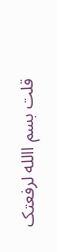قلت بسم االله لرفعتک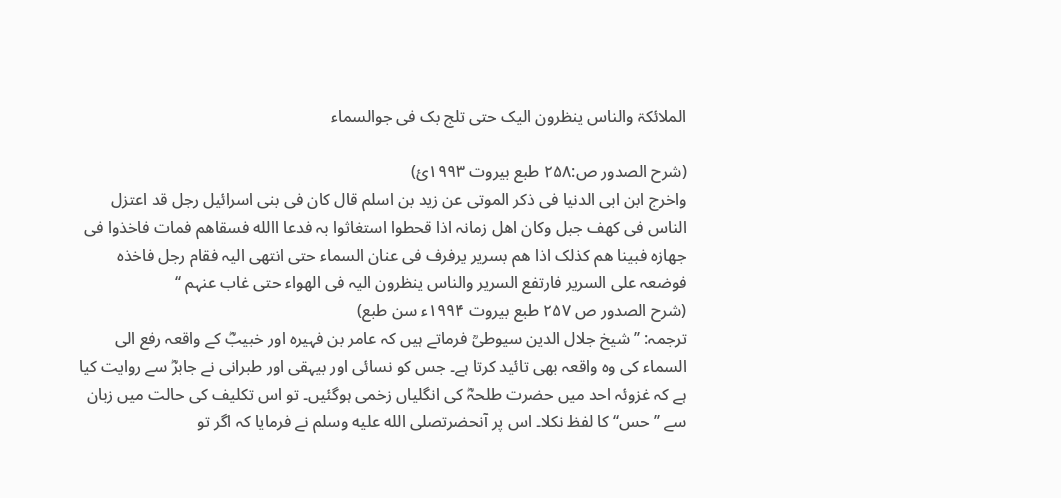الملائکۃ والناس ینظرون الیک حتی تلج بک فی جوالسماء

(شرح الصدور ص:۲۵۸ طبع بیروت ۱۹۹۳ئ)
واخرج ابن ابی الدنیا فی ذکر الموتی عن زید بن اسلم قال کان فی بنی اسرائیل رجل قد اعتزل الناس فی کھف جبل وکان اھل زمانہ اذا قحطوا استغاثوا بہ فدعا االله فسقاھم فمات فاخذوا فی جھازہ فبینا ھم کذلک اذا ھم بسریر یرفرف فی عنان السماء حتی انتھی الیہ فقام رجل فاخذہ فوضعہ علی السریر فارتفع السریر والناس ینظرون الیہ فی الھواء حتی غاب عنہم ‘‘
(شرح الصدور ص ۲۵۷ طبع بیروت ۱۹۹۴ء سن طبع)
ترجمہ: ’’شیخ جلال الدین سیوطیؒ فرماتے ہیں کہ عامر بن فہیرہ اور خبیبؓ کے واقعہ رفع الی السماء کی وہ واقعہ بھی تائید کرتا ہے۔ جس کو نسائی اور بیہقی اور طبرانی نے جابرؓ سے روایت کیا ہے کہ غزوئہ احد میں حضرت طلحہؓ کی انگلیاں زخمی ہوگئیں۔ تو اس تکلیف کی حالت میں زبان سے ’’حس‘‘ کا لفظ نکلا۔ اس پر آنحضرتصلى الله عليه وسلم نے فرمایا کہ اگر تو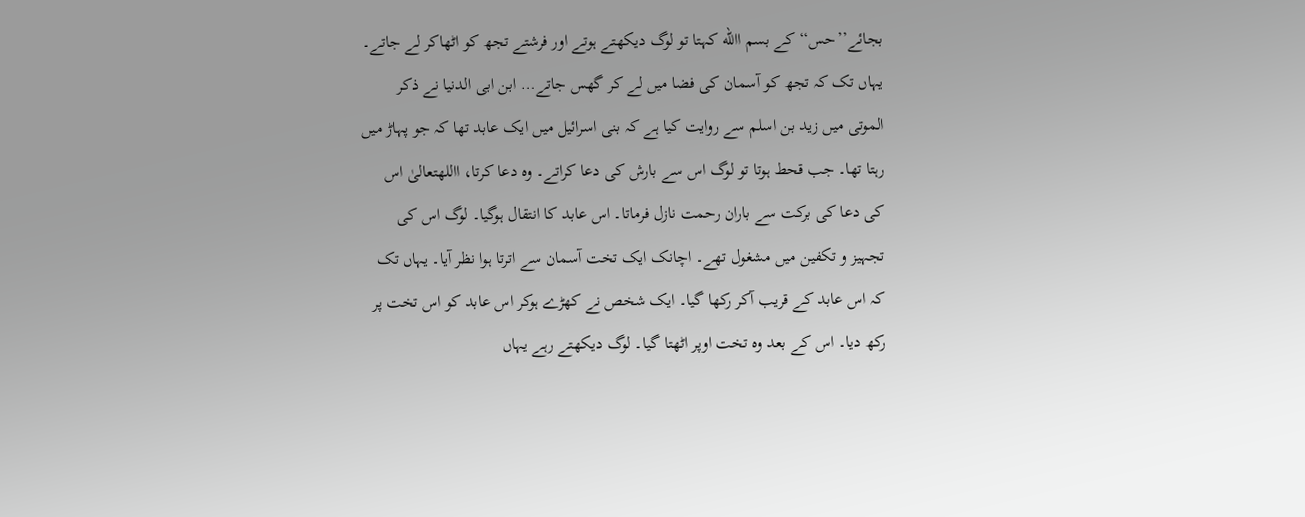بجائے’’حس‘‘ کے بسم االله کہتا تو لوگ دیکھتے ہوتے اور فرشتے تجھ کو اٹھاکر لے جاتے۔ یہاں تک کہ تجھ کو آسمان کی فضا میں لے کر گھس جاتے… ابن ابی الدنیا نے ذکر الموتی میں زید بن اسلم سے روایت کیا ہے کہ بنی اسرائیل میں ایک عابد تھا کہ جو پہاڑ میں رہتا تھا۔ جب قحط ہوتا تو لوگ اس سے بارش کی دعا کراتے۔ وہ دعا کرتا، االلهتعالیٰ اس کی دعا کی برکت سے باران رحمت نازل فرماتا۔ اس عابد کا انتقال ہوگیا۔ لوگ اس کی تجہیز و تکفین میں مشغول تھے۔ اچانک ایک تخت آسمان سے اترتا ہوا نظر آیا۔ یہاں تک کہ اس عابد کے قریب آکر رکھا گیا۔ ایک شخص نے کھڑے ہوکر اس عابد کو اس تخت پر رکھ دیا۔ اس کے بعد وہ تخت اوپر اٹھتا گیا۔ لوگ دیکھتے رہے یہاں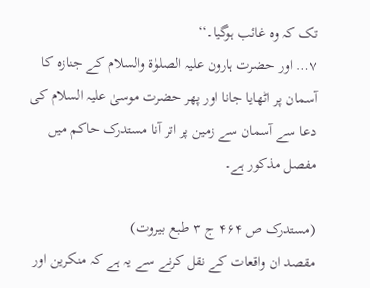تک کہ وہ غائب ہوگیا۔‘‘
۷… اور حضرت ہارون علیہ الصلوٰۃ والسلام کے جنازہ کا آسمان پر اٹھایا جانا اور پھر حضرت موسیٰ علیہ السلام کی دعا سے آسمان سے زمین پر اتر آنا مستدرک حاکم میں مفصل مذکور ہے۔

(مستدرک ص ۴۶۴ ج ۳ طبع بیروت)
مقصد ان واقعات کے نقل کرنے سے یہ ہے کہ منکرین اور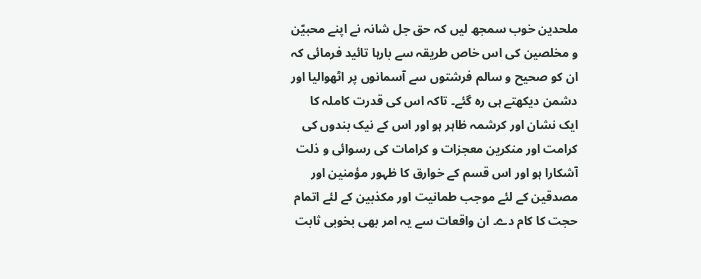ملحدین خوب سمجھ لیں کہ حق جل شانہ نے اپنے محبیّن و مخلصین کی اس خاص طریقہ سے بارہا تائید فرمائی کہ ان کو صحیح و سالم فرشتوں سے آسمانوں پر اٹھوالیا اور دشمن دیکھتے ہی رہ گئے۔ تاکہ اس کی قدرت کاملہ کا ایک نشان اور کرشمہ ظاہر ہو اور اس کے نیک بندوں کی کرامت اور منکرین معجزات و کرامات کی رسوائی و ذلت آشکارا ہو اور اس قسم کے خوارق کا ظہور مؤمنین اور مصدقین کے لئے موجب طمانیت اور مکذبین کے لئے اتمام حجت کا کام دے۔ ان واقعات سے یہ امر بھی بخوبی ثابت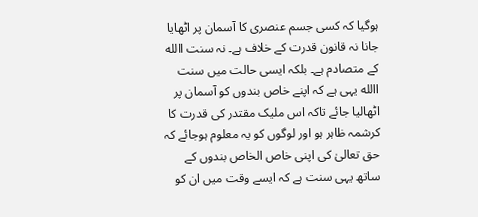ہوگیا کہ کسی جسم عنصری کا آسمان پر اٹھایا جانا نہ قانون قدرت کے خلاف ہے۔ نہ سنت االله کے متصادم ہے۔ بلکہ ایسی حالت میں سنت االله یہی ہے کہ اپنے خاص بندوں کو آسمان پر اٹھالیا جائے تاکہ اس ملیک مقتدر کی قدرت کا کرشمہ ظاہر ہو اور لوگوں کو یہ معلوم ہوجائے کہ حق تعالیٰ کی اپنی خاص الخاص بندوں کے ساتھ یہی سنت ہے کہ ایسے وقت میں ان کو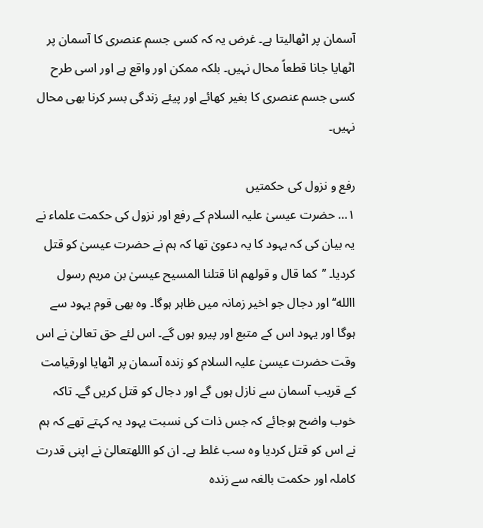آسمان پر اٹھالیتا ہے۔ غرض یہ کہ کسی جسم عنصری کا آسمان پر اٹھایا جانا قطعاً محال نہیں۔ بلکہ ممکن اور واقع ہے اور اسی طرح کسی جسم عنصری کا بغیر کھائے اور پیئے زندگی بسر کرنا بھی محال نہیں۔

رفع و نزول کی حکمتیں
۱… حضرت عیسیٰ علیہ السلام کے رفع اور نزول کی حکمت علماء نے یہ بیان کی کہ یہود کا یہ دعویٰ تھا کہ ہم نے حضرت عیسیٰ کو قتل کردیا۔ ’’کما قال و قولھم انا قتلنا المسیح عیسیٰ بن مریم رسول االله‘‘ اور دجال جو اخیر زمانہ میں ظاہر ہوگا۔ وہ بھی قوم یہود سے ہوگا اور یہود اس کے متبع اور پیرو ہوں گے۔ اس لئے حق تعالیٰ نے اس وقت حضرت عیسیٰ علیہ السلام کو زندہ آسمان پر اٹھایا اورقیامت کے قریب آسمان سے نازل ہوں گے اور دجال کو قتل کریں گے۔ تاکہ خوب واضح ہوجائے کہ جس ذات کی نسبت یہود یہ کہتے تھے کہ ہم نے اس کو قتل کردیا وہ سب غلط ہے۔ ان کو االلهتعالیٰ نے اپنی قدرت کاملہ اور حکمت بالغہ سے زندہ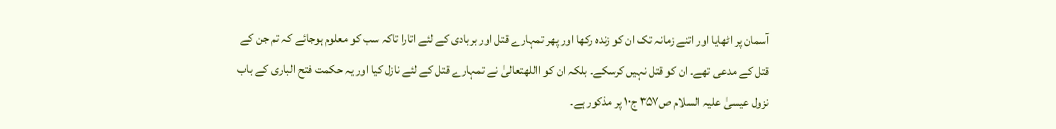آسمان پر اٹھایا اور اتنے زمانہ تک ان کو زندہ رکھا اور پھر تمہارے قتل اور بربادی کے لئے اتارا تاکہ سب کو معلوم ہوجائے کہ تم جن کے قتل کے مدعی تھے۔ ان کو قتل نہیں کرسکے۔ بلکہ ان کو االلهتعالیٰ نے تمہارے قتل کے لئے نازل کیا اور یہ حکمت فتح الباری کے باب نزول عیسیٰ علیہ السلام ص۳۵۷ ج۱۰ پر مذکور ہے۔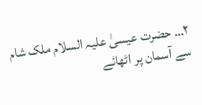۲… حضرت عیسیٰ علیہ السلام ملک شام سے آسمان پر اٹھائے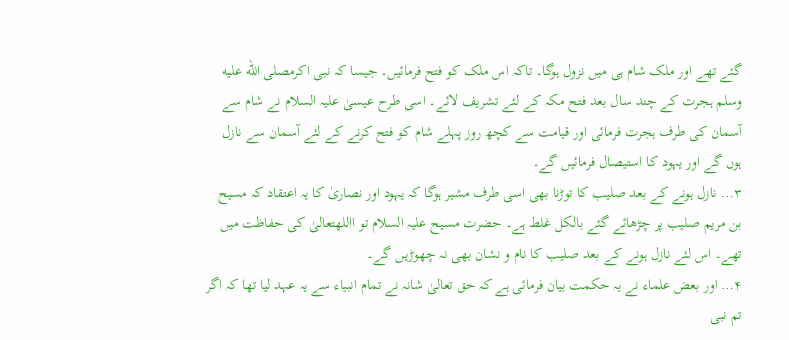گئے تھے اور ملک شام ہی میں نزول ہوگا۔ تاکہ اس ملک کو فتح فرمائیں۔ جیسا کہ نبی اکرمصلى الله عليه وسلم ہجرت کے چند سال بعد فتح مکہ کے لئے تشریف لائے۔ اسی طرح عیسیٰ علیہ السلام نے شام سے آسمان کی طرف ہجرت فرمائی اور قیامت سے کچھ روز پہلے شام کو فتح کرنے کے لئے آسمان سے نازل ہوں گے اور یہود کا استیصال فرمائیں گے۔
۳… نازل ہونے کے بعد صلیب کا توڑنا بھی اسی طرف مشیر ہوگا کہ یہود اور نصاریٰ کا یہ اعتقاد کہ مسیح بن مریم صلیب پر چڑھائے گئے بالکل غلط ہے۔ حضرت مسیح علیہ السلام تو االلهتعالیٰ کی حفاظت میں تھے۔ اس لئے نازل ہونے کے بعد صلیب کا نام و نشان بھی نہ چھوڑیں گے۔
۴… اور بعض علماء نے یہ حکمت بیان فرمائی ہے کہ حق تعالیٰ شانہ نے تمام انبیاء سے یہ عہد لیا تھا کہ اگر تم نبی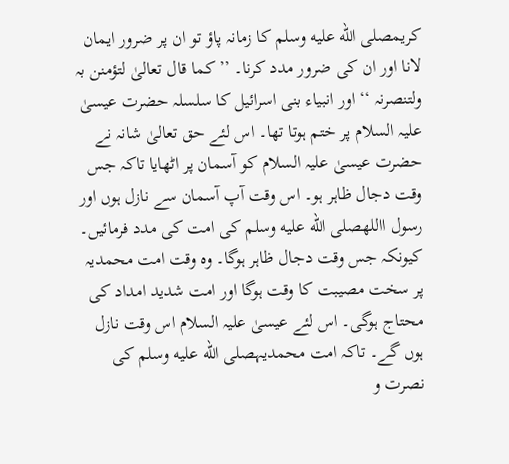کریمصلى الله عليه وسلم کا زمانہ پاؤ تو ان پر ضرور ایمان لانا اور ان کی ضرور مدد کرنا۔ ’’ کما قال تعالیٰ لتؤمنن بہ ولتنصرنہ ‘‘ اور انبیاء بنی اسرائیل کا سلسلہ حضرت عیسیٰ علیہ السلام پر ختم ہوتا تھا۔ اس لئے حق تعالیٰ شانہ نے حضرت عیسیٰ علیہ السلام کو آسمان پر اٹھایا تاکہ جس وقت دجال ظاہر ہو۔ اس وقت آپ آسمان سے نازل ہوں اور رسول االلهصلى الله عليه وسلم کی امت کی مدد فرمائیں۔ کیونکہ جس وقت دجال ظاہر ہوگا۔ وہ وقت امت محمدیہ پر سخت مصیبت کا وقت ہوگا اور امت شدید امداد کی محتاج ہوگی۔ اس لئے عیسیٰ علیہ السلام اس وقت نازل ہوں گے۔ تاکہ امت محمدیہصلى الله عليه وسلم کی نصرت و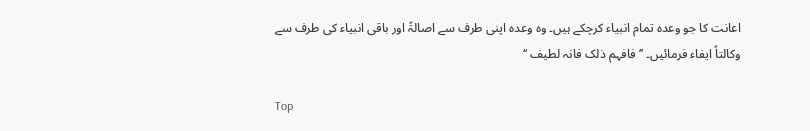اعانت کا جو وعدہ تمام انبیاء کرچکے ہیں۔ وہ وعدہ اپنی طرف سے اصالۃً اور باقی انبیاء کی طرف سے وکالتاً ایفاء فرمائیں۔ ’’ فافہم ذلک فانہ لطیف ‘‘

Top